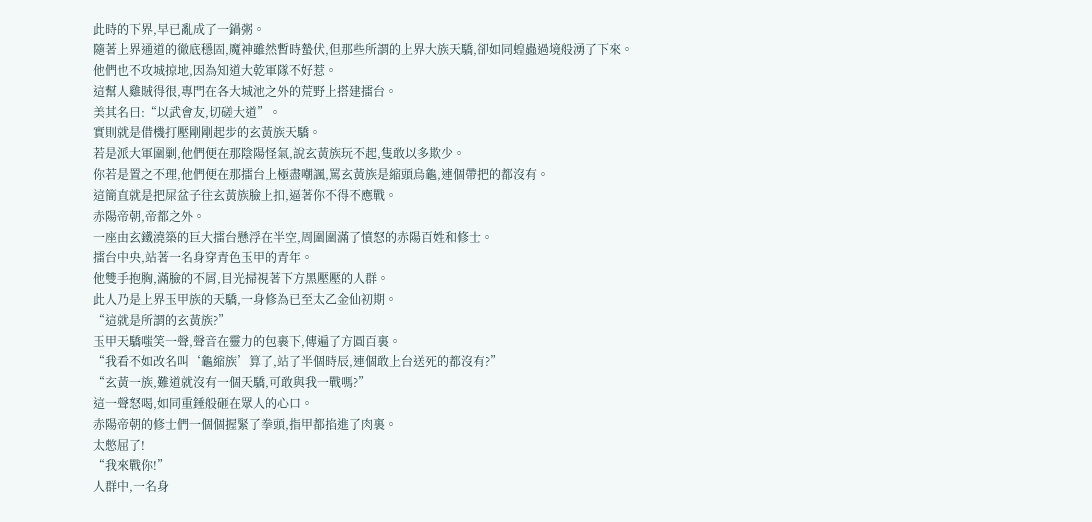此時的下界,早已亂成了一鍋粥。
隨著上界通道的徹底穩固,魔神雖然暫時蟄伏,但那些所謂的上界大族天驕,卻如同蝗蟲過境般湧了下來。
他們也不攻城掠地,因為知道大乾軍隊不好惹。
這幫人雞賊得很,專門在各大城池之外的荒野上搭建擂台。
美其名曰:“以武會友,切磋大道”。
實則就是借機打壓剛剛起步的玄黃族天驕。
若是派大軍圍剿,他們便在那陰陽怪氣,說玄黃族玩不起,隻敢以多欺少。
你若是置之不理,他們便在那擂台上極盡嘲諷,罵玄黃族是縮頭烏龜,連個帶把的都沒有。
這簡直就是把屎盆子往玄黃族臉上扣,逼著你不得不應戰。
赤陽帝朝,帝都之外。
一座由玄鐵澆築的巨大擂台懸浮在半空,周圍圍滿了憤怒的赤陽百姓和修士。
擂台中央,站著一名身穿青色玉甲的青年。
他雙手抱胸,滿臉的不屑,目光掃視著下方黑壓壓的人群。
此人乃是上界玉甲族的天驕,一身修為已至太乙金仙初期。
“這就是所謂的玄黃族?”
玉甲天驕嗤笑一聲,聲音在靈力的包裹下,傳遍了方圓百裏。
“我看不如改名叫‘龜縮族’算了,站了半個時辰,連個敢上台送死的都沒有?”
“玄黃一族,難道就沒有一個天驕,可敢與我一戰嗎?”
這一聲怒喝,如同重錘般砸在眾人的心口。
赤陽帝朝的修士們一個個握緊了拳頭,指甲都掐進了肉裏。
太憋屈了!
“我來戰你!”
人群中,一名身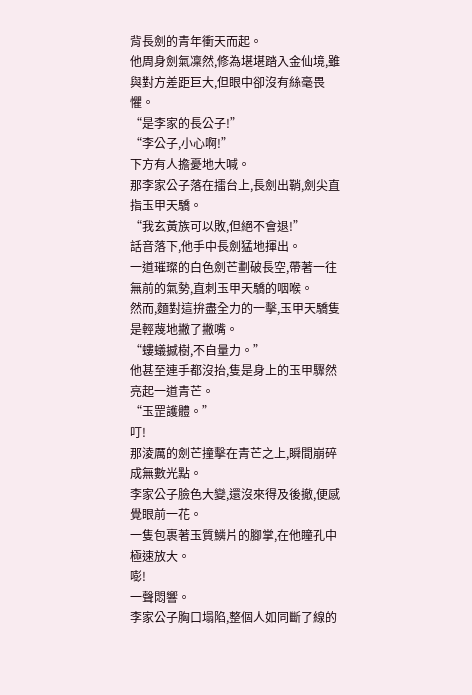背長劍的青年衝天而起。
他周身劍氣凜然,修為堪堪踏入金仙境,雖與對方差距巨大,但眼中卻沒有絲毫畏懼。
“是李家的長公子!”
“李公子,小心啊!”
下方有人擔憂地大喊。
那李家公子落在擂台上,長劍出鞘,劍尖直指玉甲天驕。
“我玄黃族可以敗,但絕不會退!”
話音落下,他手中長劍猛地揮出。
一道璀璨的白色劍芒劃破長空,帶著一往無前的氣勢,直刺玉甲天驕的咽喉。
然而,麵對這拚盡全力的一擊,玉甲天驕隻是輕蔑地撇了撇嘴。
“螻蟻撼樹,不自量力。”
他甚至連手都沒抬,隻是身上的玉甲驟然亮起一道青芒。
“玉罡護體。”
叮!
那淩厲的劍芒撞擊在青芒之上,瞬間崩碎成無數光點。
李家公子臉色大變,還沒來得及後撤,便感覺眼前一花。
一隻包裹著玉質鱗片的腳掌,在他瞳孔中極速放大。
嘭!
一聲悶響。
李家公子胸口塌陷,整個人如同斷了線的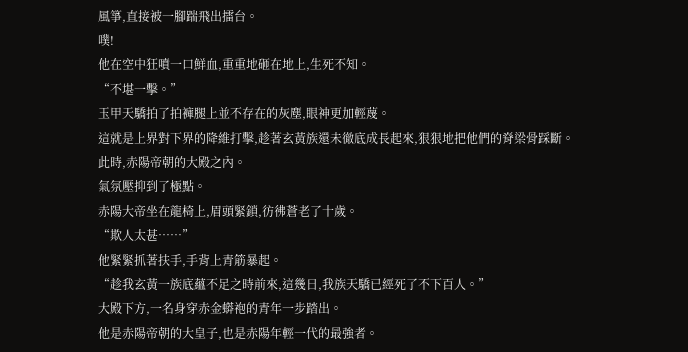風箏,直接被一腳踹飛出擂台。
噗!
他在空中狂噴一口鮮血,重重地砸在地上,生死不知。
“不堪一擊。”
玉甲天驕拍了拍褲腿上並不存在的灰塵,眼神更加輕蔑。
這就是上界對下界的降維打擊,趁著玄黃族還未徹底成長起來,狠狠地把他們的脊梁骨踩斷。
此時,赤陽帝朝的大殿之內。
氣氛壓抑到了極點。
赤陽大帝坐在龍椅上,眉頭緊鎖,彷彿蒼老了十歲。
“欺人太甚……”
他緊緊抓著扶手,手背上青筋暴起。
“趁我玄黃一族底蘊不足之時前來,這幾日,我族天驕已經死了不下百人。”
大殿下方,一名身穿赤金蟒袍的青年一步踏出。
他是赤陽帝朝的大皇子,也是赤陽年輕一代的最強者。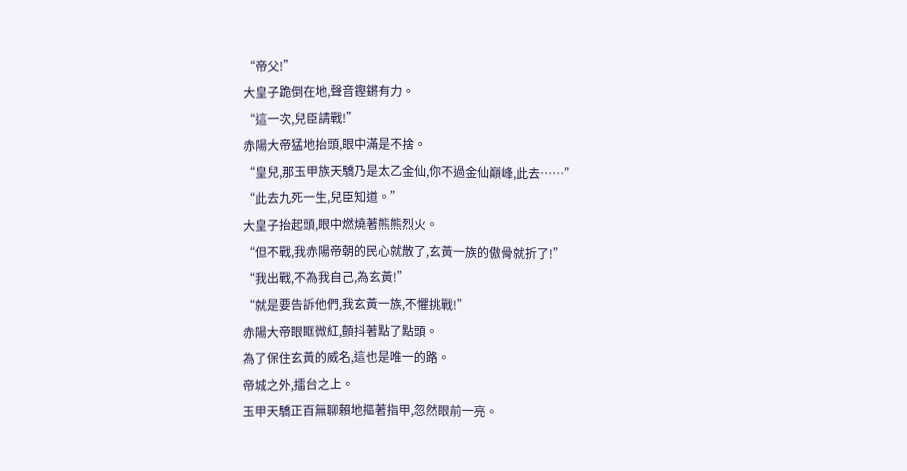“帝父!”
大皇子跪倒在地,聲音鏗鏘有力。
“這一次,兒臣請戰!”
赤陽大帝猛地抬頭,眼中滿是不捨。
“皇兒,那玉甲族天驕乃是太乙金仙,你不過金仙巔峰,此去……”
“此去九死一生,兒臣知道。”
大皇子抬起頭,眼中燃燒著熊熊烈火。
“但不戰,我赤陽帝朝的民心就散了,玄黃一族的傲骨就折了!”
“我出戰,不為我自己,為玄黃!”
“就是要告訴他們,我玄黃一族,不懼挑戰!”
赤陽大帝眼眶微紅,顫抖著點了點頭。
為了保住玄黃的威名,這也是唯一的路。
帝城之外,擂台之上。
玉甲天驕正百無聊賴地摳著指甲,忽然眼前一亮。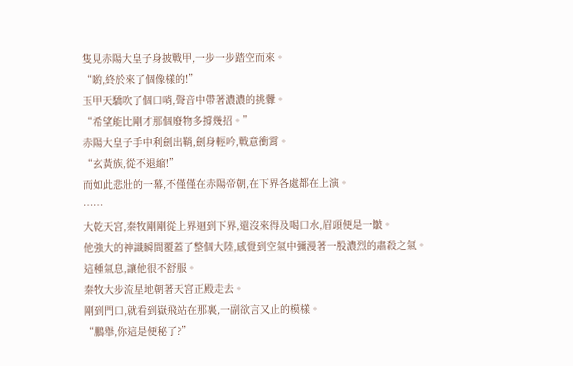隻見赤陽大皇子身披戰甲,一步一步踏空而來。
“喲,終於來了個像樣的!”
玉甲天驕吹了個口哨,聲音中帶著濃濃的挑釁。
“希望能比剛才那個廢物多撐幾招。”
赤陽大皇子手中利劍出鞘,劍身輕吟,戰意衝霄。
“玄黃族,從不退縮!”
而如此悲壯的一幕,不僅僅在赤陽帝朝,在下界各處都在上演。
……
大乾天宮,秦牧剛剛從上界迴到下界,還沒來得及喝口水,眉頭便是一皺。
他強大的神識瞬間覆蓋了整個大陸,感覺到空氣中彌漫著一股濃烈的肅殺之氣。
這種氣息,讓他很不舒服。
秦牧大步流星地朝著天宮正殿走去。
剛到門口,就看到嶽飛站在那裏,一副欲言又止的模樣。
“鵬舉,你這是便秘了?”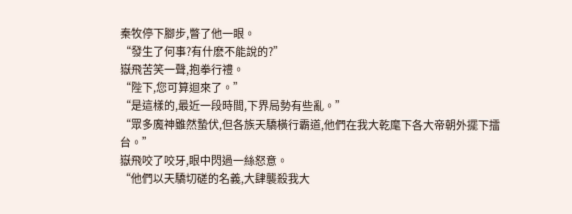秦牧停下腳步,瞥了他一眼。
“發生了何事?有什麽不能說的?”
嶽飛苦笑一聲,抱拳行禮。
“陛下,您可算迴來了。”
“是這樣的,最近一段時間,下界局勢有些亂。”
“眾多魔神雖然蟄伏,但各族天驕橫行霸道,他們在我大乾麾下各大帝朝外擺下擂台。”
嶽飛咬了咬牙,眼中閃過一絲怒意。
“他們以天驕切磋的名義,大肆襲殺我大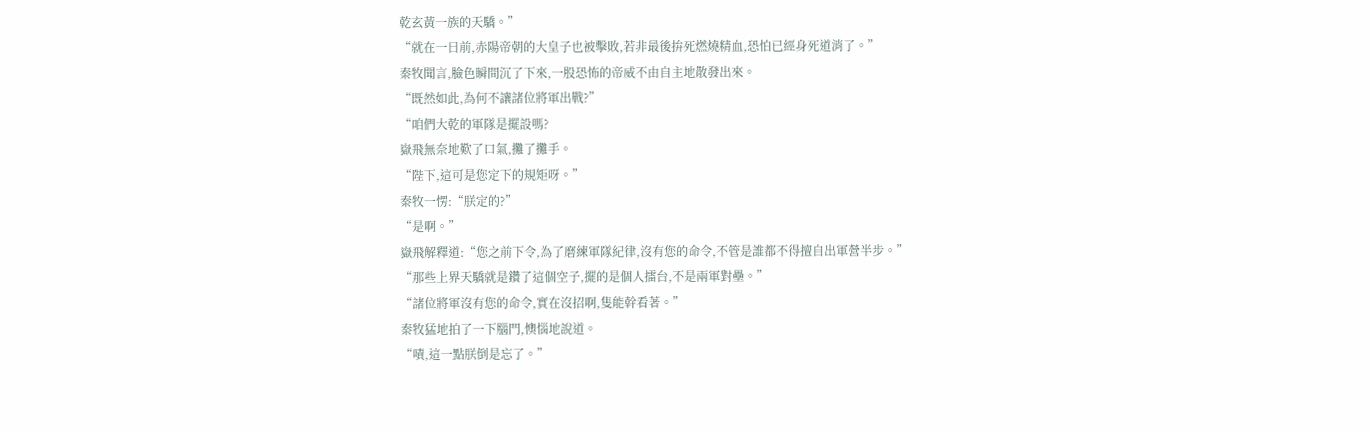乾玄黃一族的天驕。”
“就在一日前,赤陽帝朝的大皇子也被擊敗,若非最後拚死燃燒精血,恐怕已經身死道消了。”
秦牧聞言,臉色瞬間沉了下來,一股恐怖的帝威不由自主地散發出來。
“既然如此,為何不讓諸位將軍出戰?”
“咱們大乾的軍隊是擺設嗎?
嶽飛無奈地歎了口氣,攤了攤手。
“陛下,這可是您定下的規矩呀。”
秦牧一愣:“朕定的?”
“是啊。”
嶽飛解釋道:“您之前下令,為了磨練軍隊紀律,沒有您的命令,不管是誰都不得擅自出軍營半步。”
“那些上界天驕就是鑽了這個空子,擺的是個人擂台,不是兩軍對壘。”
“諸位將軍沒有您的命令,實在沒招啊,隻能幹看著。”
秦牧猛地拍了一下腦門,懊惱地說道。
“嘖,這一點朕倒是忘了。”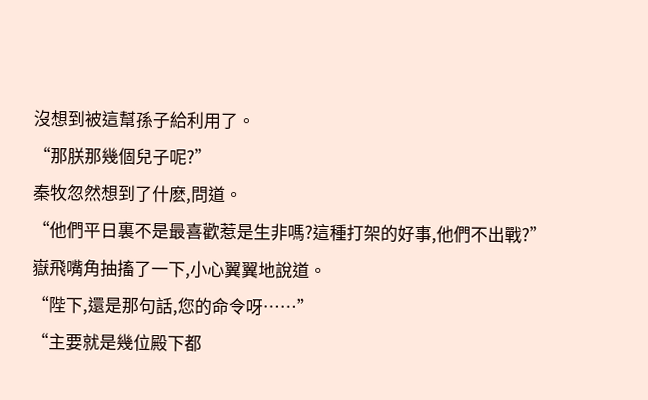沒想到被這幫孫子給利用了。
“那朕那幾個兒子呢?”
秦牧忽然想到了什麽,問道。
“他們平日裏不是最喜歡惹是生非嗎?這種打架的好事,他們不出戰?”
嶽飛嘴角抽搐了一下,小心翼翼地說道。
“陛下,還是那句話,您的命令呀……”
“主要就是幾位殿下都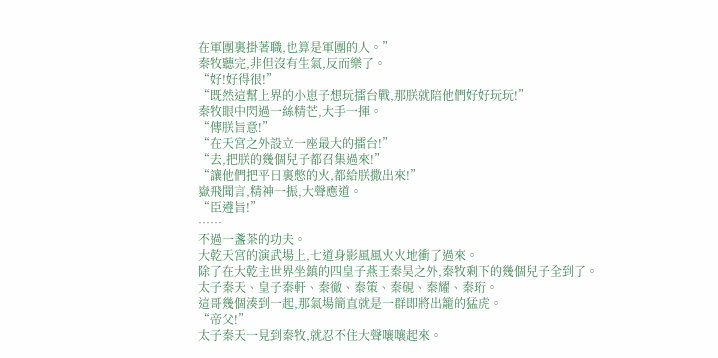在軍團裏掛著職,也算是軍團的人。”
秦牧聽完,非但沒有生氣,反而樂了。
“好!好得很!”
“既然這幫上界的小崽子想玩擂台戰,那朕就陪他們好好玩玩!”
秦牧眼中閃過一絲精芒,大手一揮。
“傳朕旨意!”
“在天宮之外設立一座最大的擂台!”
“去,把朕的幾個兒子都召集過來!”
“讓他們把平日裏憋的火,都給朕撒出來!”
嶽飛聞言,精神一振,大聲應道。
“臣遵旨!”
……
不過一盞茶的功夫。
大乾天宮的演武場上,七道身影風風火火地衝了過來。
除了在大乾主世界坐鎮的四皇子燕王秦昊之外,秦牧剩下的幾個兒子全到了。
太子秦天、皇子秦軒、秦徹、秦策、秦硯、秦耀、秦珩。
這哥幾個湊到一起,那氣場簡直就是一群即將出籠的猛虎。
“帝父!”
太子秦天一見到秦牧,就忍不住大聲嚷嚷起來。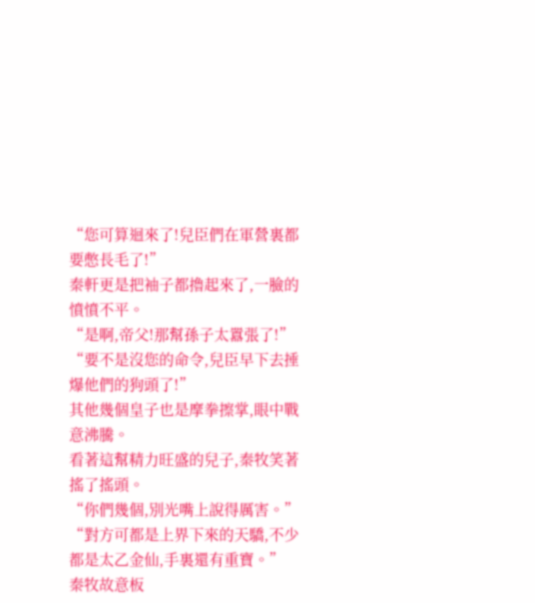“您可算迴來了!兒臣們在軍營裏都要憋長毛了!”
秦軒更是把袖子都擼起來了,一臉的憤憤不平。
“是啊,帝父!那幫孫子太囂張了!”
“要不是沒您的命令,兒臣早下去捶爆他們的狗頭了!”
其他幾個皇子也是摩拳擦掌,眼中戰意沸騰。
看著這幫精力旺盛的兒子,秦牧笑著搖了搖頭。
“你們幾個,別光嘴上說得厲害。”
“對方可都是上界下來的天驕,不少都是太乙金仙,手裏還有重寶。”
秦牧故意板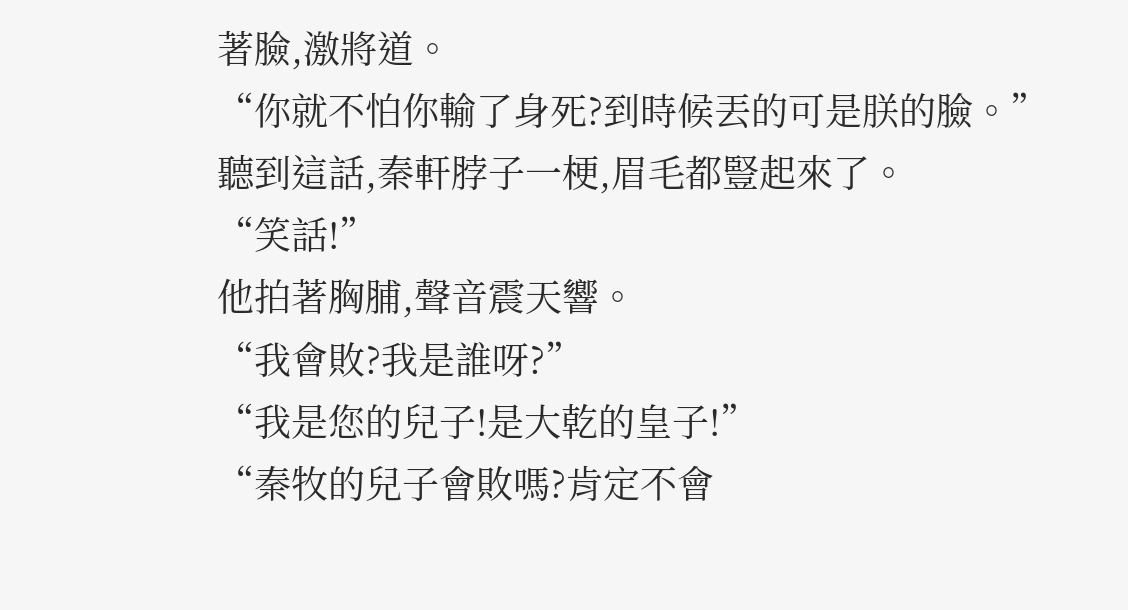著臉,激將道。
“你就不怕你輸了身死?到時候丟的可是朕的臉。”
聽到這話,秦軒脖子一梗,眉毛都豎起來了。
“笑話!”
他拍著胸脯,聲音震天響。
“我會敗?我是誰呀?”
“我是您的兒子!是大乾的皇子!”
“秦牧的兒子會敗嗎?肯定不會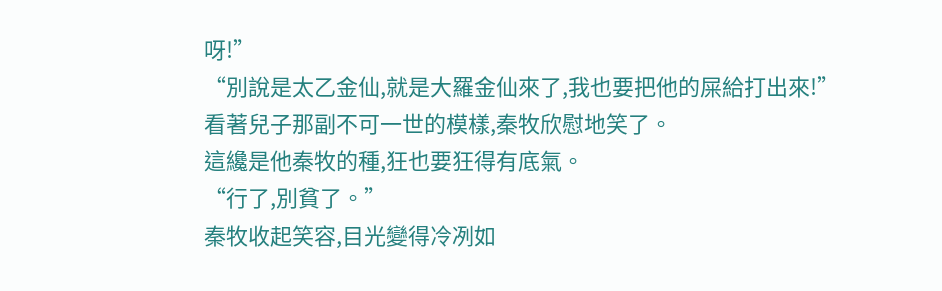呀!”
“別說是太乙金仙,就是大羅金仙來了,我也要把他的屎給打出來!”
看著兒子那副不可一世的模樣,秦牧欣慰地笑了。
這纔是他秦牧的種,狂也要狂得有底氣。
“行了,別貧了。”
秦牧收起笑容,目光變得冷冽如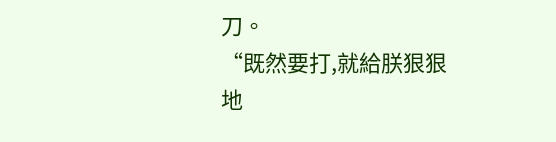刀。
“既然要打,就給朕狠狠地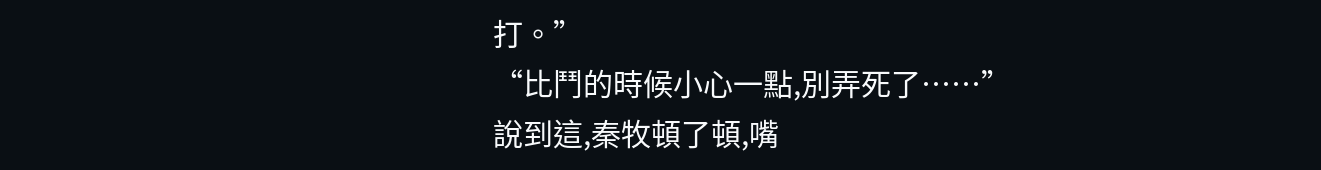打。”
“比鬥的時候小心一點,別弄死了……”
說到這,秦牧頓了頓,嘴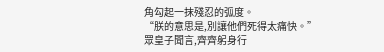角勾起一抹殘忍的弧度。
“朕的意思是,別讓他們死得太痛快。”
眾皇子聞言,齊齊躬身行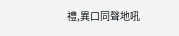禮,異口同聲地吼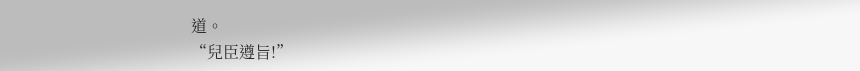道。
“兒臣遵旨!”